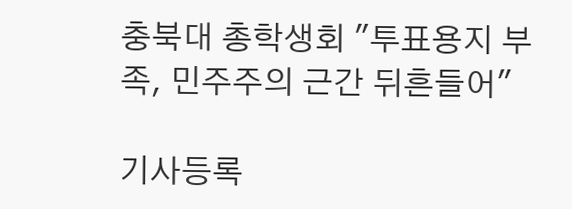충북대 총학생회 "투표용지 부족, 민주주의 근간 뒤흔들어"

기사등록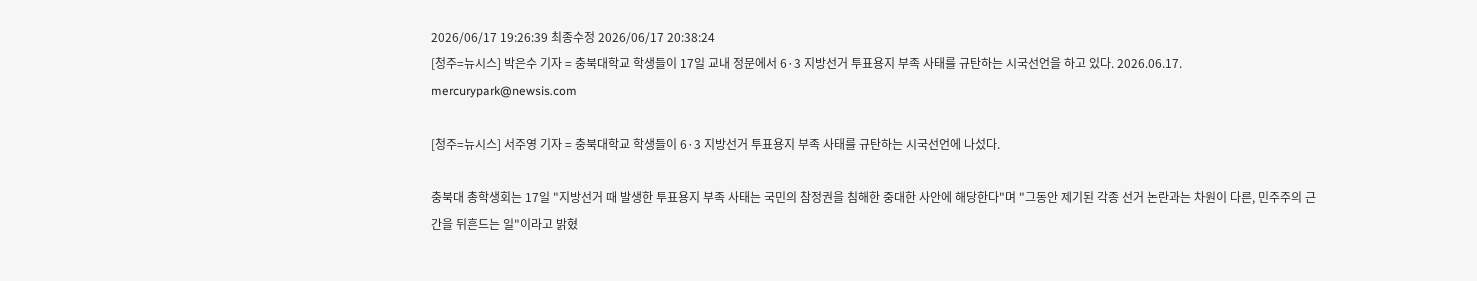2026/06/17 19:26:39 최종수정 2026/06/17 20:38:24
[청주=뉴시스] 박은수 기자 = 충북대학교 학생들이 17일 교내 정문에서 6·3 지방선거 투표용지 부족 사태를 규탄하는 시국선언을 하고 있다. 2026.06.17. mercurypark@newsis.com

[청주=뉴시스] 서주영 기자 = 충북대학교 학생들이 6·3 지방선거 투표용지 부족 사태를 규탄하는 시국선언에 나섰다.

충북대 총학생회는 17일 "지방선거 때 발생한 투표용지 부족 사태는 국민의 참정권을 침해한 중대한 사안에 해당한다"며 "그동안 제기된 각종 선거 논란과는 차원이 다른, 민주주의 근간을 뒤흔드는 일"이라고 밝혔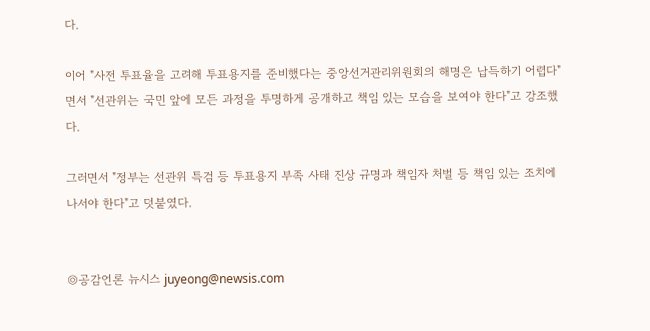다.

이어 "사전 투표율을 고려해 투표용지를 준비했다는 중앙선거관리위원회의 해명은 납득하기 어렵다"면서 "선관위는 국민 앞에 모든 과정을 투명하게 공개하고 책임 있는 모습을 보여야 한다"고 강조했다.

그러면서 "정부는 선관위 특검 등 투표용지 부족 사태 진상 규명과 책임자 처벌 등 책임 있는 조치에 나서야 한다"고 덧붙였다.


◎공감언론 뉴시스 juyeong@newsis.com